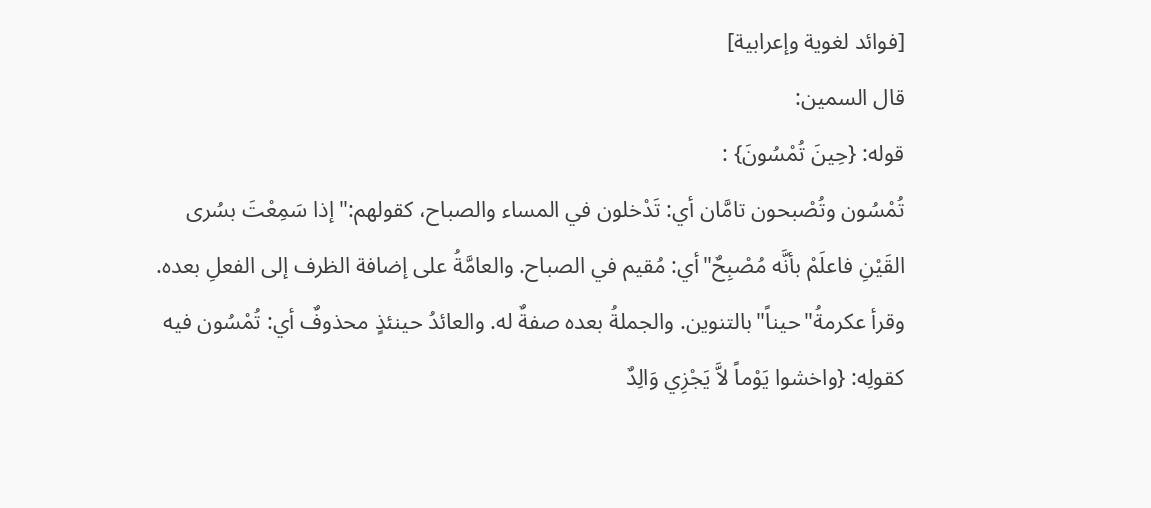[فوائد لغوية وإعرابية]
قال السمين:
قوله: {حِينَ تُمْسُونَ} :
تُمْسُون وتُصْبحون تامَّان أي: تَدْخلون في المساء والصباح، كقولهم:"إذا سَمِعْتَ بسُرى القَيْنِ فاعلَمْ بأنَّه مُصْبِحٌ"أي: مُقيم في الصباح. والعامَّةُ على إضافة الظرف إلى الفعلِ بعده. وقرأ عكرمةُ"حيناً"بالتنوين. والجملةُ بعده صفةٌ له. والعائدُ حينئذٍ محذوفٌ أي: تُمْسُون فيه كقولِه: {واخشوا يَوْماً لاَّ يَجْزِي وَالِدٌ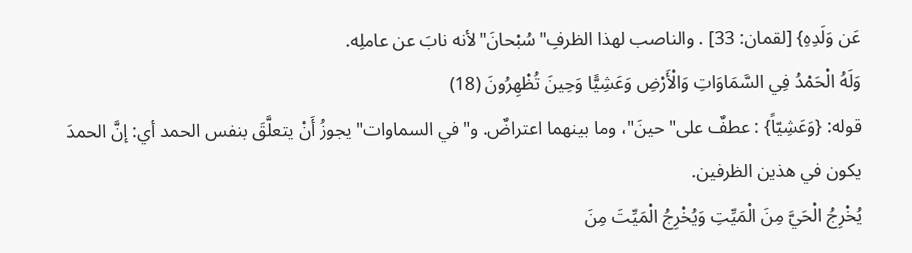عَن وَلَدِهِ} [لقمان: 33] . والناصب لهذا الظرفِ"سُبْحانَ"لأنه نابَ عن عاملِه.
وَلَهُ الْحَمْدُ فِي السَّمَاوَاتِ وَالْأَرْضِ وَعَشِيًّا وَحِينَ تُظْهِرُونَ (18)
قوله: {وَعَشِيّاً} : عطفٌ على"حينَ"، وما بينهما اعتراضٌ. و"في السماوات"يجوزُ أَنْ يتعلَّقَ بنفس الحمد أي: إنَّ الحمدَ يكون في هذين الظرفين.
يُخْرِجُ الْحَيَّ مِنَ الْمَيِّتِ وَيُخْرِجُ الْمَيِّتَ مِنَ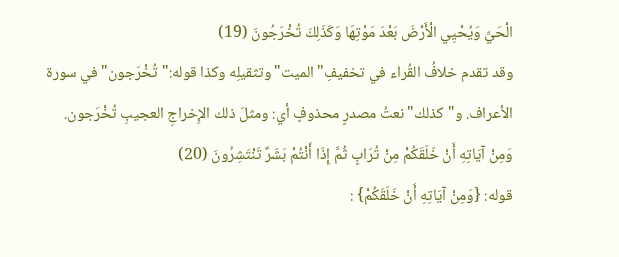الْحَيِّ وَيُحْيِي الْأَرْضَ بَعْدَ مَوْتِهَا وَكَذَلِكَ تُخْرَجُونَ (19)
وقد تقدم خلافُ القُراء في تخفيفِ"الميت"وتثقيلِه وكذا قوله:"تُخْرَجون"في سورة الأعراف. و"كذلك"نعتُ مصدرٍ محذوفٍ أي: ومثلَ ذلك الإِخراجِ العجيبِ تُخْرَجون.
وَمِنْ آيَاتِهِ أَنْ خَلَقَكُمْ مِنْ تُرَابٍ ثُمَّ إِذَا أَنْتُمْ بَشَرٌ تَنْتَشِرُونَ (20)
قوله: {وَمِنْ آيَاتِهِ أَنْ خَلَقَكُمْ} :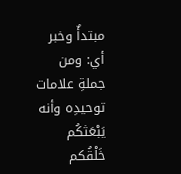مبتدأٌ وخبر أي: ومن جملةِ علامات توحيدِه وأنه يَبْعَثكُم خَلْقُكم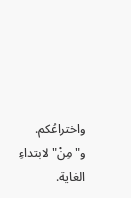واختراعُكم. و"مِنْ"لابتداءِ الغاية.